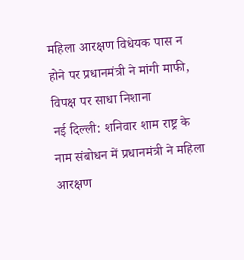महिला आरक्षण विधेयक पास न होने पर प्रधानमंत्री ने मांगी माफी, विपक्ष पर साधा निशाना
नई दिल्ली: शनिवार शाम राष्ट्र के नाम संबोधन में प्रधानमंत्री ने महिला आरक्षण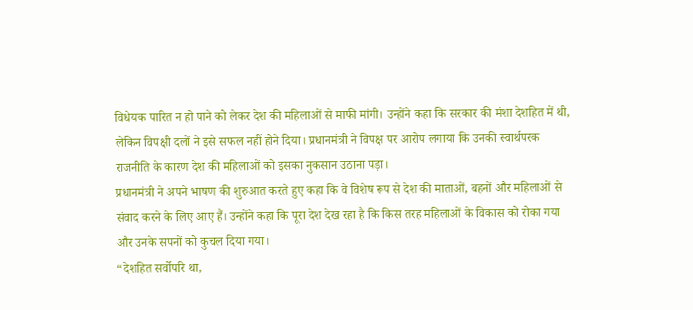विधेयक पारित न हो पाने को लेकर देश की महिलाओं से माफी मांगी। उन्होंने कहा कि सरकार की मंशा देशहित में थी, लेकिन विपक्षी दलों ने इसे सफल नहीं होने दिया। प्रधानमंत्री ने विपक्ष पर आरोप लगाया कि उनकी स्वार्थपरक राजनीति के कारण देश की महिलाओं को इसका नुकसान उठाना पड़ा।
प्रधानमंत्री ने अपने भाषण की शुरुआत करते हुए कहा कि वे विशेष रूप से देश की माताओं, बहनों और महिलाओं से संवाद करने के लिए आए हैं। उन्होंने कहा कि पूरा देश देख रहा है कि किस तरह महिलाओं के विकास को रोका गया और उनके सपनों को कुचल दिया गया।
“देशहित सर्वोपरि था,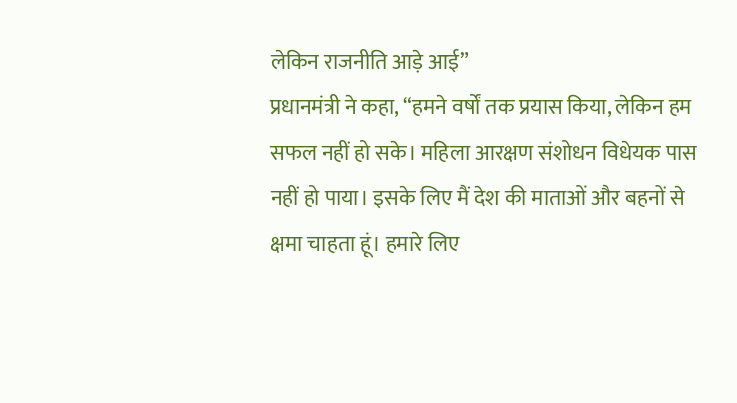लेकिन राजनीति आड़े आई”
प्रधानमंत्री ने कहा, “हमने वर्षों तक प्रयास किया, लेकिन हम सफल नहीं हो सके। महिला आरक्षण संशोधन विधेयक पास नहीं हो पाया। इसके लिए मैं देश की माताओं और बहनों से क्षमा चाहता हूं। हमारे लिए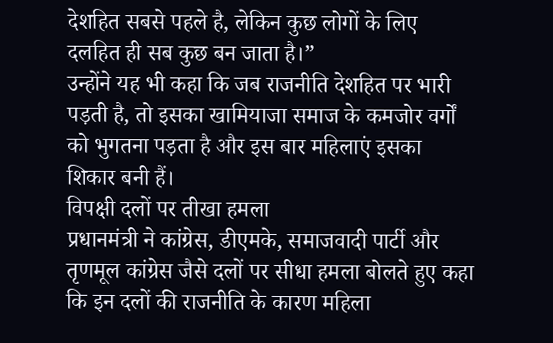देशहित सबसे पहले है, लेकिन कुछ लोगों के लिए दलहित ही सब कुछ बन जाता है।”
उन्होंने यह भी कहा कि जब राजनीति देशहित पर भारी पड़ती है, तो इसका खामियाजा समाज के कमजोर वर्गों को भुगतना पड़ता है और इस बार महिलाएं इसका शिकार बनी हैं।
विपक्षी दलों पर तीखा हमला
प्रधानमंत्री ने कांग्रेस, डीएमके, समाजवादी पार्टी और तृणमूल कांग्रेस जैसे दलों पर सीधा हमला बोलते हुए कहा कि इन दलों की राजनीति के कारण महिला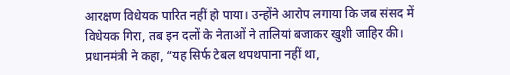आरक्षण विधेयक पारित नहीं हो पाया। उन्होंने आरोप लगाया कि जब संसद में विधेयक गिरा, तब इन दलों के नेताओं ने तालियां बजाकर खुशी जाहिर की।
प्रधानमंत्री ने कहा, “यह सिर्फ टेबल थपथपाना नहीं था,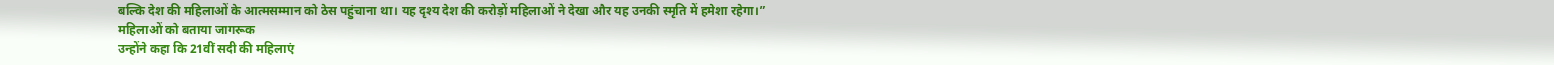बल्कि देश की महिलाओं के आत्मसम्मान को ठेस पहुंचाना था। यह दृश्य देश की करोड़ों महिलाओं ने देखा और यह उनकी स्मृति में हमेशा रहेगा।”
महिलाओं को बताया जागरूक
उन्होंने कहा कि 21वीं सदी की महिलाएं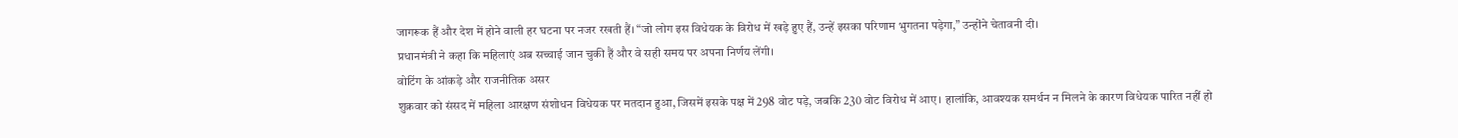जागरूक हैं और देश में होने वाली हर घटना पर नजर रखती हैं। “जो लोग इस विधेयक के विरोध में खड़े हुए हैं, उन्हें इसका परिणाम भुगतना पड़ेगा,” उन्होंने चेतावनी दी।
प्रधानमंत्री ने कहा कि महिलाएं अब सच्चाई जान चुकी हैं और वे सही समय पर अपना निर्णय लेंगी।
वोटिंग के आंकड़े और राजनीतिक असर
शुक्रवार को संसद में महिला आरक्षण संशोधन विधेयक पर मतदान हुआ, जिसमें इसके पक्ष में 298 वोट पड़े, जबकि 230 वोट विरोध में आए। हालांकि, आवश्यक समर्थन न मिलने के कारण विधेयक पारित नहीं हो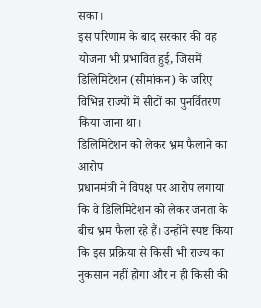सका।
इस परिणाम के बाद सरकार की वह योजना भी प्रभावित हुई, जिसमें डिलिमिटेशन (सीमांकन) के जरिए विभिन्न राज्यों में सीटों का पुनर्वितरण किया जाना था।
डिलिमिटेशन को लेकर भ्रम फैलाने का आरोप
प्रधानमंत्री ने विपक्ष पर आरोप लगाया कि वे डिलिमिटेशन को लेकर जनता के बीच भ्रम फैला रहे हैं। उन्होंने स्पष्ट किया कि इस प्रक्रिया से किसी भी राज्य का नुकसान नहीं होगा और न ही किसी की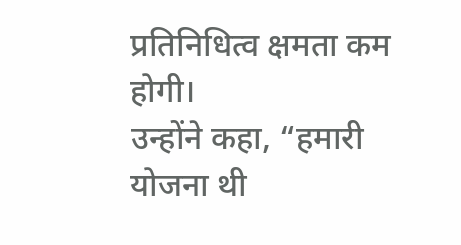प्रतिनिधित्व क्षमता कम होगी।
उन्होंने कहा, “हमारी योजना थी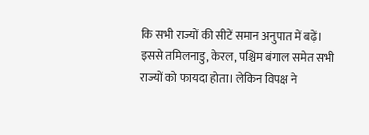कि सभी राज्यों की सीटें समान अनुपात में बढ़ें। इससे तमिलनाडु, केरल, पश्चिम बंगाल समेत सभी राज्यों को फायदा होता। लेकिन विपक्ष ने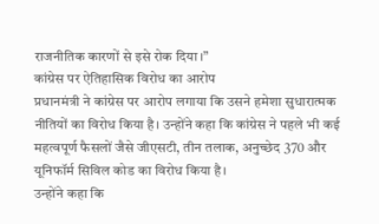राजनीतिक कारणों से इसे रोक दिया।”
कांग्रेस पर ऐतिहासिक विरोध का आरोप
प्रधानमंत्री ने कांग्रेस पर आरोप लगाया कि उसने हमेशा सुधारात्मक नीतियों का विरोध किया है। उन्होंने कहा कि कांग्रेस ने पहले भी कई महत्वपूर्ण फैसलों जैसे जीएसटी, तीन तलाक, अनुच्छेद 370 और यूनिफॉर्म सिविल कोड का विरोध किया है।
उन्होंने कहा कि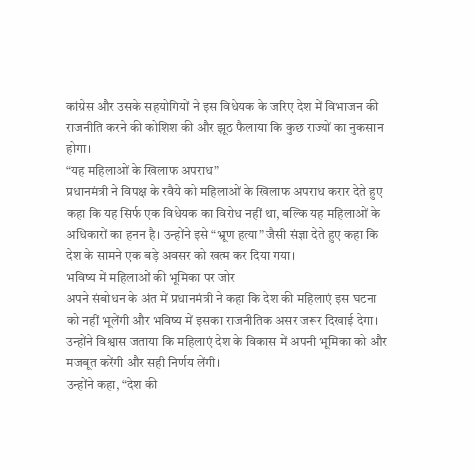कांग्रेस और उसके सहयोगियों ने इस विधेयक के जरिए देश में विभाजन की राजनीति करने की कोशिश की और झूठ फैलाया कि कुछ राज्यों का नुकसान होगा।
“यह महिलाओं के खिलाफ अपराध”
प्रधानमंत्री ने विपक्ष के रवैये को महिलाओं के खिलाफ अपराध करार देते हुए कहा कि यह सिर्फ एक विधेयक का विरोध नहीं था, बल्कि यह महिलाओं के अधिकारों का हनन है। उन्होंने इसे “भ्रूण हत्या” जैसी संज्ञा देते हुए कहा कि देश के सामने एक बड़े अवसर को खत्म कर दिया गया।
भविष्य में महिलाओं की भूमिका पर जोर
अपने संबोधन के अंत में प्रधानमंत्री ने कहा कि देश की महिलाएं इस घटना को नहीं भूलेंगी और भविष्य में इसका राजनीतिक असर जरूर दिखाई देगा। उन्होंने विश्वास जताया कि महिलाएं देश के विकास में अपनी भूमिका को और मजबूत करेंगी और सही निर्णय लेंगी।
उन्होंने कहा, “देश की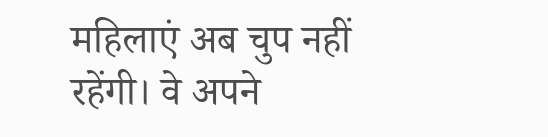महिलाएं अब चुप नहीं रहेंगी। वे अपने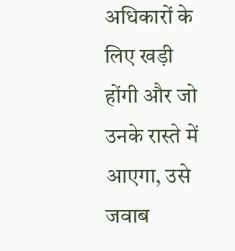अधिकारों के लिए खड़ी होंगी और जो उनके रास्ते में आएगा, उसे जवाब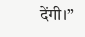देंगी।”